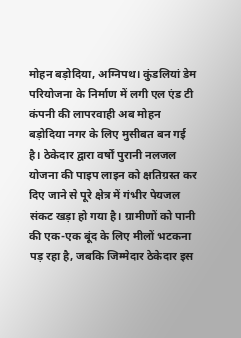मोहन बड़ोदिया, अग्निपथ। कुंडलियां डेम परियोजना के निर्माण में लगी एल एंड टी कंपनी की लापरवाही अब मोहन बड़ोदिया नगर के लिए मुसीबत बन गई है। ठेकेदार द्वारा वर्षों पुरानी नलजल योजना की पाइप लाइन को क्षतिग्रस्त कर दिए जाने से पूरे क्षेत्र में गंभीर पेयजल संकट खड़ा हो गया है। ग्रामीणों को पानी की एक-एक बूंद के लिए मीलों भटकना पड़ रहा है, जबकि जिम्मेदार ठेकेदार इस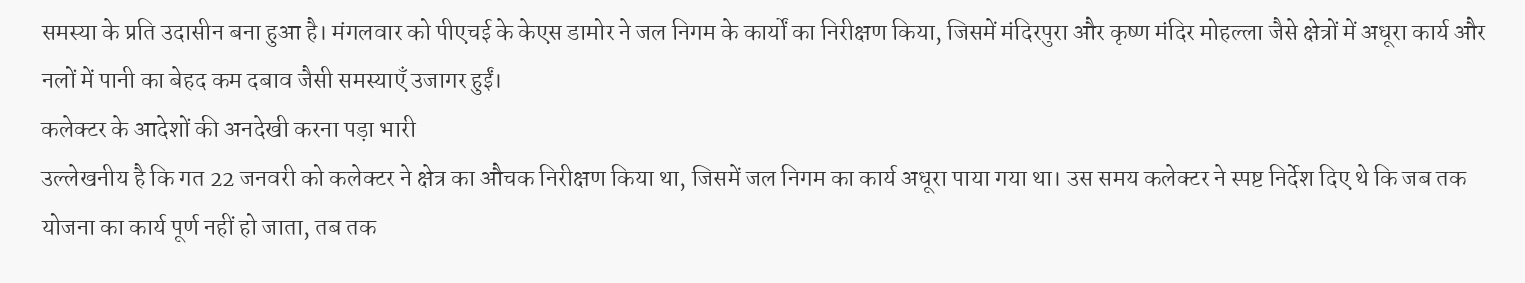समस्या के प्रति उदासीन बना हुआ है। मंगलवार को पीएचई के केएस डामोर ने जल निगम के कार्यों का निरीक्षण किया, जिसमें मंदिरपुरा और कृष्ण मंदिर मोहल्ला जैसे क्षेत्रों में अधूरा कार्य और नलों में पानी का बेहद कम दबाव जैसी समस्याएँ उजागर हुईं।
कलेक्टर के आदेशों की अनदेखी करना पड़ा भारी
उल्लेखनीय है कि गत 22 जनवरी को कलेक्टर ने क्षेत्र का औचक निरीक्षण किया था, जिसमें जल निगम का कार्य अधूरा पाया गया था। उस समय कलेक्टर ने स्पष्ट निर्देश दिए थे कि जब तक योजना का कार्य पूर्ण नहीं हो जाता, तब तक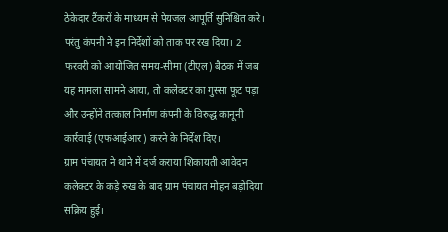ठेकेदार टैंकरों के माध्यम से पेयजल आपूर्ति सुनिश्चित करे। परंतु कंपनी ने इन निर्देशों को ताक पर रख दिया। 2 फरवरी को आयोजित समय-सीमा (टीएल) बैठक में जब यह मामला सामने आया, तो कलेक्टर का गुस्सा फूट पड़ा और उन्होंने तत्काल निर्माण कंपनी के विरुद्ध कानूनी कार्रवाई (एफआईआर) करने के निर्देश दिए।
ग्राम पंचायत ने थाने में दर्ज कराया शिकायती आवेदन
कलेक्टर के कड़े रुख के बाद ग्राम पंचायत मोहन बड़ोदिया सक्रिय हुई।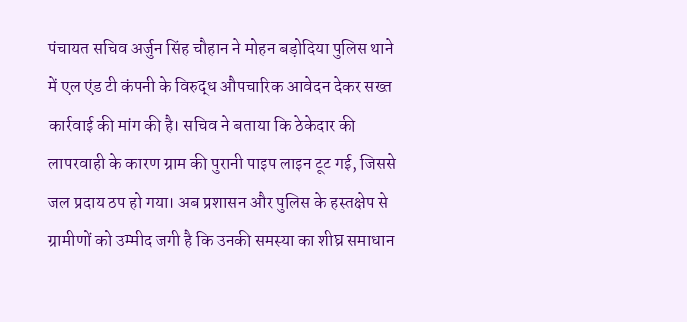पंचायत सचिव अर्जुन सिंह चौहान ने मोहन बड़ोदिया पुलिस थाने में एल एंड टी कंपनी के विरुद्ध औपचारिक आवेदन देकर सख्त कार्रवाई की मांग की है। सचिव ने बताया कि ठेकेदार की लापरवाही के कारण ग्राम की पुरानी पाइप लाइन टूट गई, जिससे जल प्रदाय ठप हो गया। अब प्रशासन और पुलिस के हस्तक्षेप से ग्रामीणों को उम्मीद जगी है कि उनकी समस्या का शीघ्र समाधान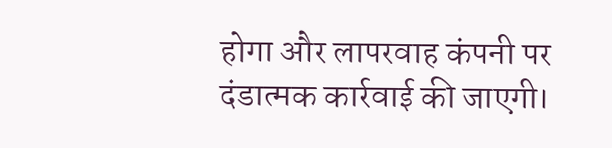होगा और लापरवाह कंपनी पर दंडात्मक कार्रवाई की जाएगी।